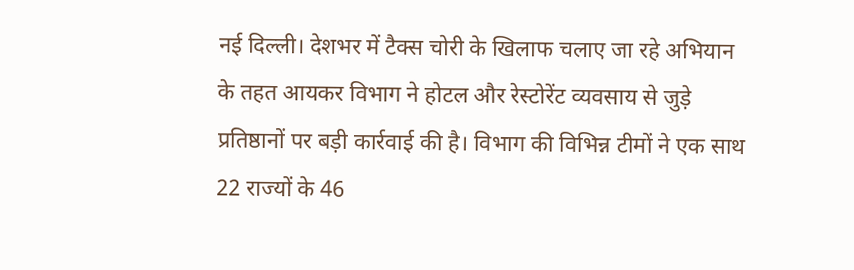नई दिल्ली। देशभर में टैक्स चोरी के खिलाफ चलाए जा रहे अभियान के तहत आयकर विभाग ने होटल और रेस्टोरेंट व्यवसाय से जुड़े प्रतिष्ठानों पर बड़ी कार्रवाई की है। विभाग की विभिन्न टीमों ने एक साथ 22 राज्यों के 46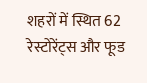शहरों में स्थित 62 रेस्टोरेंट्स और फूड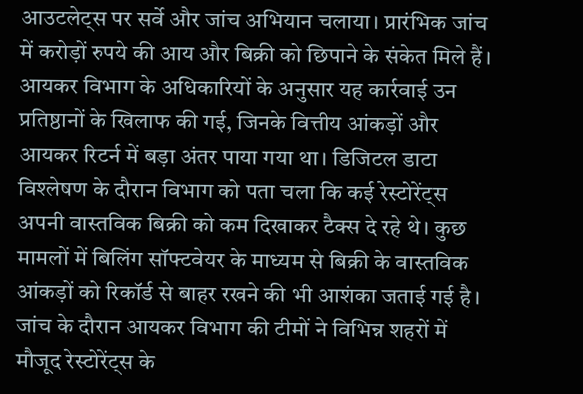आउटलेट्स पर सर्वे और जांच अभियान चलाया। प्रारंभिक जांच में करोड़ों रुपये की आय और बिक्री को छिपाने के संकेत मिले हैं।
आयकर विभाग के अधिकारियों के अनुसार यह कार्रवाई उन प्रतिष्ठानों के खिलाफ की गई, जिनके वित्तीय आंकड़ों और आयकर रिटर्न में बड़ा अंतर पाया गया था। डिजिटल डाटा विश्लेषण के दौरान विभाग को पता चला कि कई रेस्टोरेंट्स अपनी वास्तविक बिक्री को कम दिखाकर टैक्स दे रहे थे। कुछ मामलों में बिलिंग सॉफ्टवेयर के माध्यम से बिक्री के वास्तविक आंकड़ों को रिकॉर्ड से बाहर रखने की भी आशंका जताई गई है।
जांच के दौरान आयकर विभाग की टीमों ने विभिन्न शहरों में मौजूद रेस्टोरेंट्स के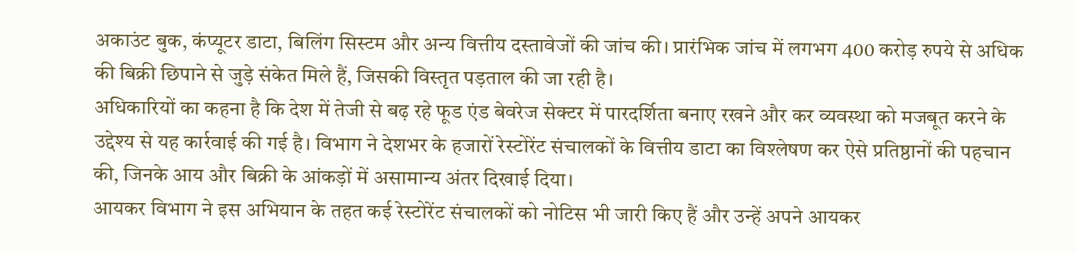अकाउंट बुक, कंप्यूटर डाटा, बिलिंग सिस्टम और अन्य वित्तीय दस्तावेजों की जांच की। प्रारंभिक जांच में लगभग 400 करोड़ रुपये से अधिक की बिक्री छिपाने से जुड़े संकेत मिले हैं, जिसकी विस्तृत पड़ताल की जा रही है।
अधिकारियों का कहना है कि देश में तेजी से बढ़ रहे फूड एंड बेवरेज सेक्टर में पारदर्शिता बनाए रखने और कर व्यवस्था को मजबूत करने के उद्देश्य से यह कार्रवाई की गई है। विभाग ने देशभर के हजारों रेस्टोरेंट संचालकों के वित्तीय डाटा का विश्लेषण कर ऐसे प्रतिष्ठानों की पहचान की, जिनके आय और बिक्री के आंकड़ों में असामान्य अंतर दिखाई दिया।
आयकर विभाग ने इस अभियान के तहत कई रेस्टोरेंट संचालकों को नोटिस भी जारी किए हैं और उन्हें अपने आयकर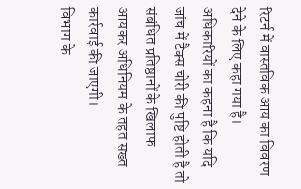रिटर्न में वास्तविक आय का विवरण देने के लिए कहा गया है। अधिकारियों का कहना है कि यदि जांच में टैक्स चोरी की पुष्टि होती है तो संबंधित प्रतिष्ठानों के खिलाफ आयकर अधिनियम के तहत सख्त कार्रवाई की जाएगी।
विभाग के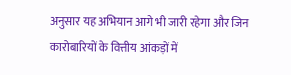अनुसार यह अभियान आगे भी जारी रहेगा और जिन कारोबारियों के वित्तीय आंकड़ों में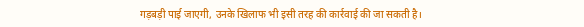गड़बड़ी पाई जाएगी, उनके खिलाफ भी इसी तरह की कार्रवाई की जा सकती है।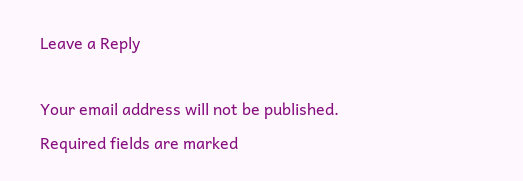Leave a Reply

Your email address will not be published. Required fields are marked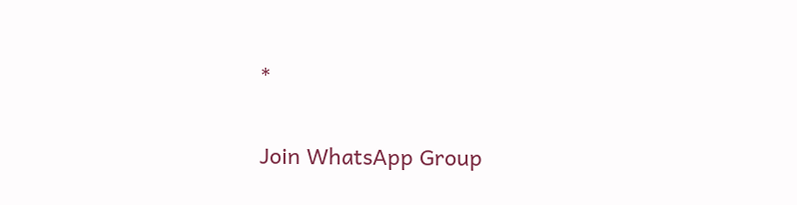*

Join WhatsApp Group